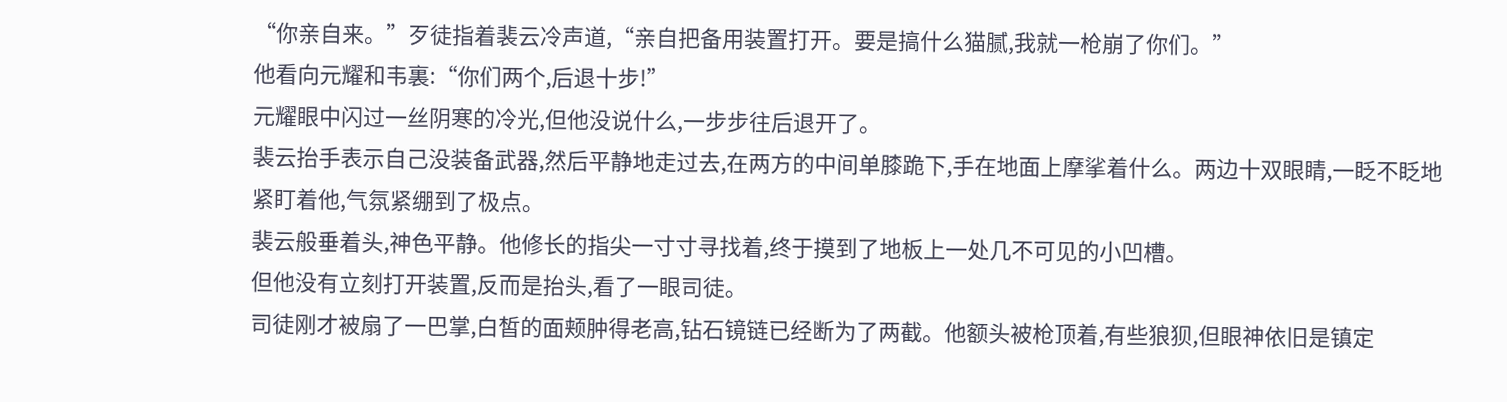“你亲自来。”歹徒指着裴云冷声道,“亲自把备用装置打开。要是搞什么猫腻,我就一枪崩了你们。”
他看向元耀和韦裏:“你们两个,后退十步!”
元耀眼中闪过一丝阴寒的冷光,但他没说什么,一步步往后退开了。
裴云抬手表示自己没装备武器,然后平静地走过去,在两方的中间单膝跪下,手在地面上摩挲着什么。两边十双眼睛,一眨不眨地紧盯着他,气氛紧绷到了极点。
裴云般垂着头,神色平静。他修长的指尖一寸寸寻找着,终于摸到了地板上一处几不可见的小凹槽。
但他没有立刻打开装置,反而是抬头,看了一眼司徒。
司徒刚才被扇了一巴掌,白皙的面颊肿得老高,钻石镜链已经断为了两截。他额头被枪顶着,有些狼狈,但眼神依旧是镇定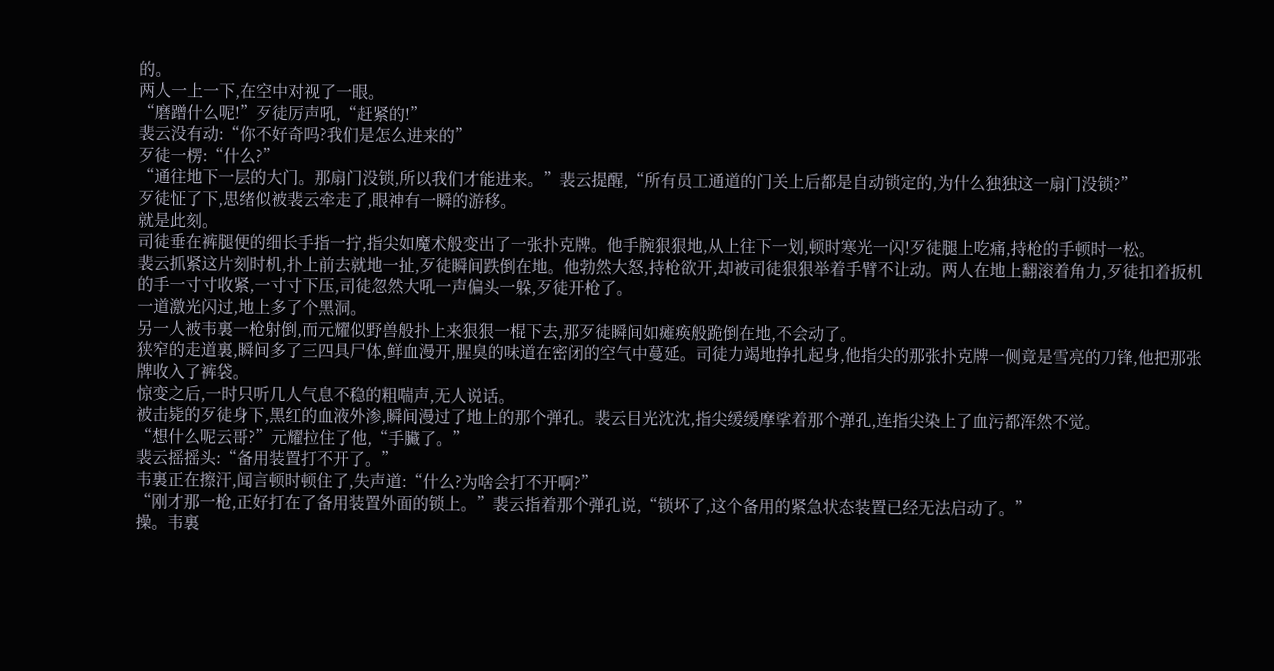的。
两人一上一下,在空中对视了一眼。
“磨蹭什么呢!”歹徒厉声吼,“赶紧的!”
裴云没有动:“你不好奇吗?我们是怎么进来的”
歹徒一楞:“什么?”
“通往地下一层的大门。那扇门没锁,所以我们才能进来。”裴云提醒,“所有员工通道的门关上后都是自动锁定的,为什么独独这一扇门没锁?”
歹徒怔了下,思绪似被裴云牵走了,眼神有一瞬的游移。
就是此刻。
司徒垂在裤腿便的细长手指一拧,指尖如魔术般变出了一张扑克牌。他手腕狠狠地,从上往下一划,顿时寒光一闪!歹徒腿上吃痛,持枪的手顿时一松。
裴云抓紧这片刻时机,扑上前去就地一扯,歹徒瞬间跌倒在地。他勃然大怒,持枪欲开,却被司徒狠狠举着手臂不让动。两人在地上翻滚着角力,歹徒扣着扳机的手一寸寸收紧,一寸寸下压,司徒忽然大吼一声偏头一躲,歹徒开枪了。
一道激光闪过,地上多了个黑洞。
另一人被韦裏一枪射倒,而元耀似野兽般扑上来狠狠一棍下去,那歹徒瞬间如瘫痪般跪倒在地,不会动了。
狭窄的走道裏,瞬间多了三四具尸体,鲜血漫开,腥臭的味道在密闭的空气中蔓延。司徒力竭地挣扎起身,他指尖的那张扑克牌一侧竟是雪亮的刀锋,他把那张牌收入了裤袋。
惊变之后,一时只听几人气息不稳的粗喘声,无人说话。
被击毙的歹徒身下,黑红的血液外渗,瞬间漫过了地上的那个弹孔。裴云目光沈沈,指尖缓缓摩挲着那个弹孔,连指尖染上了血污都浑然不觉。
“想什么呢云哥?”元耀拉住了他,“手臟了。”
裴云摇摇头:“备用装置打不开了。”
韦裏正在擦汗,闻言顿时顿住了,失声道:“什么?为啥会打不开啊?”
“刚才那一枪,正好打在了备用装置外面的锁上。”裴云指着那个弹孔说,“锁坏了,这个备用的紧急状态装置已经无法启动了。”
操。韦裏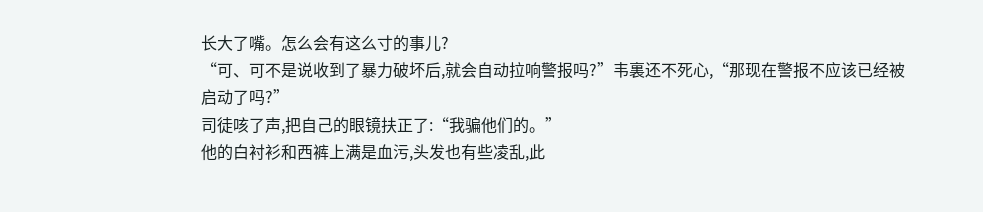长大了嘴。怎么会有这么寸的事儿?
“可、可不是说收到了暴力破坏后,就会自动拉响警报吗?”韦裏还不死心,“那现在警报不应该已经被启动了吗?”
司徒咳了声,把自己的眼镜扶正了:“我骗他们的。”
他的白衬衫和西裤上满是血污,头发也有些凌乱,此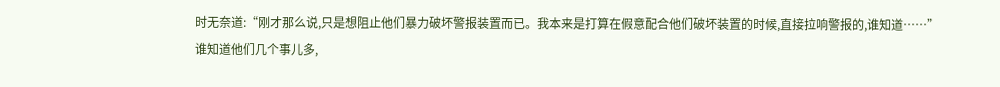时无奈道:“刚才那么说,只是想阻止他们暴力破坏警报装置而已。我本来是打算在假意配合他们破坏装置的时候,直接拉响警报的,谁知道……”
谁知道他们几个事儿多,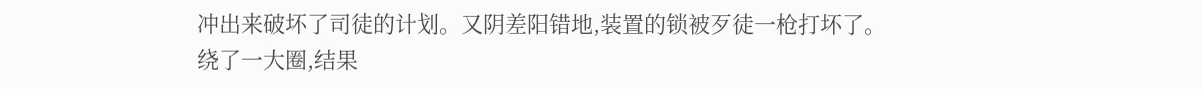冲出来破坏了司徒的计划。又阴差阳错地,装置的锁被歹徒一枪打坏了。
绕了一大圈,结果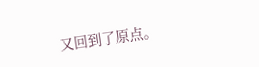又回到了原点。